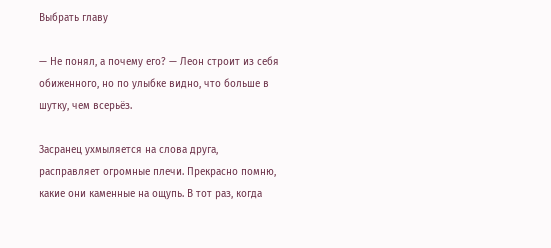Выбрать главу

— Не понял, а почему его? — Леон строит из себя обиженного, но по улыбке видно, что больше в шутку, чем всерьёз.

Засранец ухмыляется на слова друга, расправляет огромные плечи. Прекрасно помню, какие они каменные на ощупь. В тот раз, когда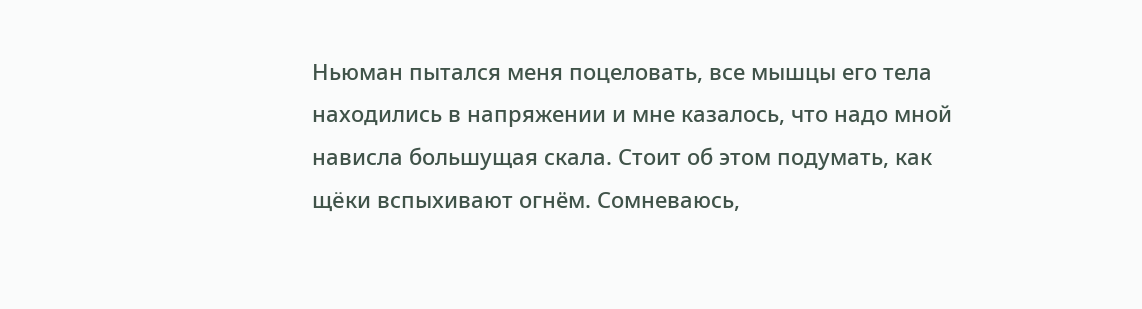Ньюман пытался меня поцеловать, все мышцы его тела находились в напряжении и мне казалось, что надо мной нависла большущая скала. Стоит об этом подумать, как щëки вспыхивают огнём. Сомневаюсь,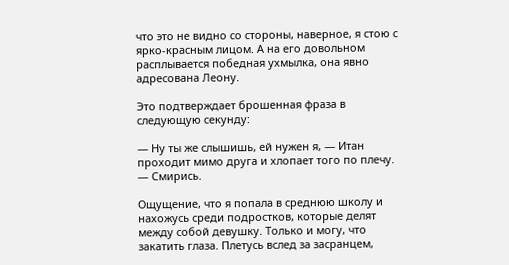что это не видно со стороны, наверное, я стою с ярко-красным лицом. А на его довольном расплывается победная ухмылка, она явно адресована Леону.

Это подтверждает брошенная фраза в следующую секунду:

— Ну ты же слышишь, ей нужен я, — Итан проходит мимо друга и хлопает того по плечу. — Смирись.

Ощущение, что я попала в среднюю школу и нахожусь среди подростков, которые делят между собой девушку. Только и могу, что закатить глаза. Плетусь вслед за засранцем,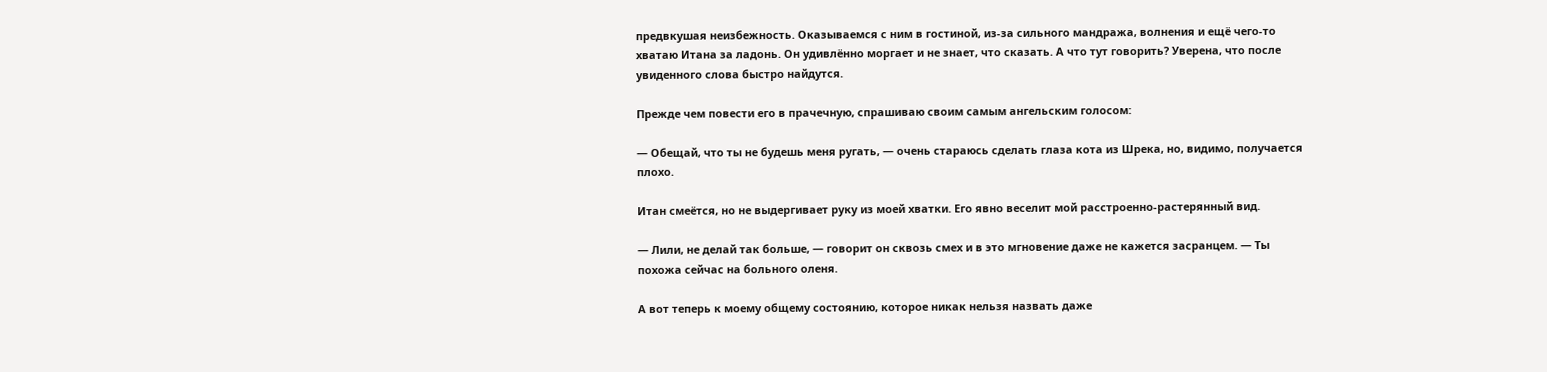предвкушая неизбежность. Оказываемся с ним в гостиной, из-за сильного мандража, волнения и ещё чего-то хватаю Итана за ладонь. Он удивлённо моргает и не знает, что сказать. А что тут говорить? Уверена, что после увиденного слова быстро найдутся.

Прежде чем повести его в прачечную, спрашиваю своим самым ангельским голосом:

— Обещай, что ты не будешь меня ругать, — очень стараюсь сделать глаза кота из Шрека, но, видимо, получается плохо.

Итан смеётся, но не выдергивает руку из моей хватки. Его явно веселит мой расстроенно-растерянный вид.

— Лили, не делай так больше, — говорит он сквозь смех и в это мгновение даже не кажется засранцем. — Ты похожа сейчас на больного оленя.

А вот теперь к моему общему состоянию, которое никак нельзя назвать даже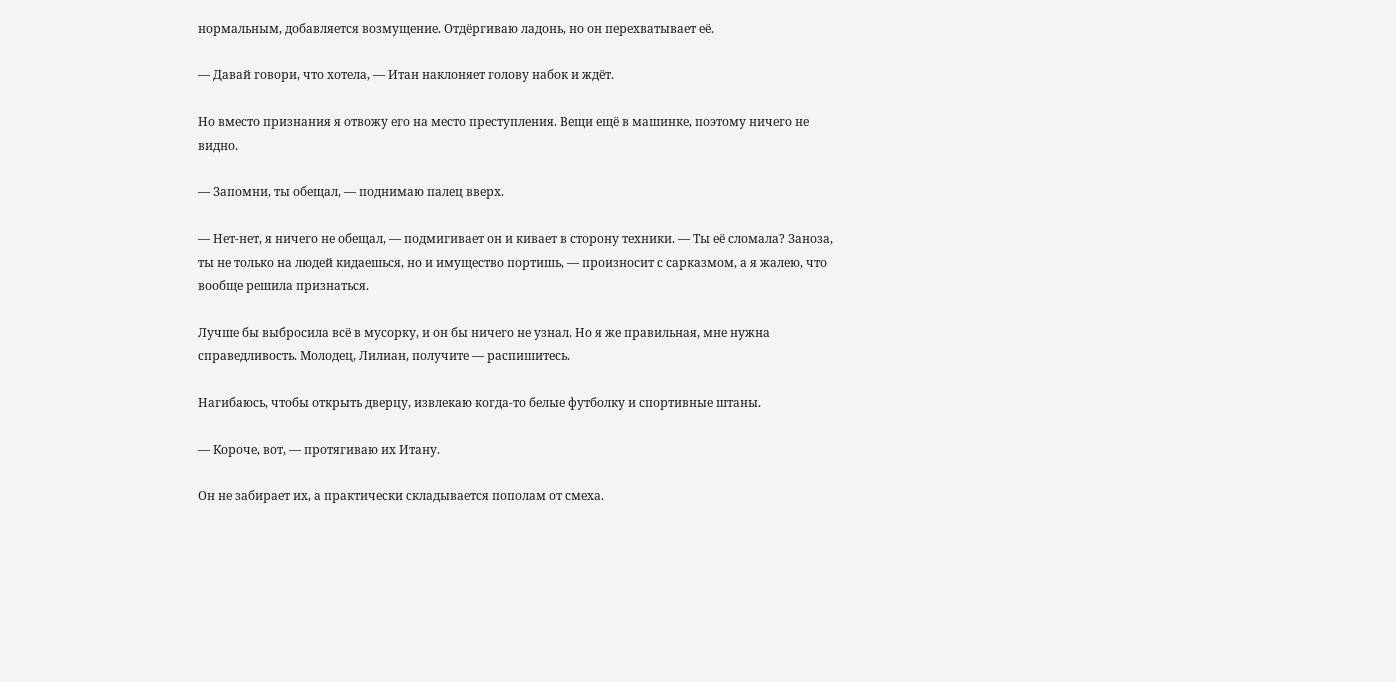нормальным, добавляется возмущение. Отдёргиваю ладонь, но он перехватывает её.

— Давай говори, что хотела, — Итан наклоняет голову набок и ждёт.

Но вместо признания я отвожу его на место преступления. Вещи ещё в машинке, поэтому ничего не видно.

— Запомни, ты обещал, — поднимаю палец вверх.

— Нет-нет, я ничего не обещал, — подмигивает он и кивает в сторону техники. — Ты её сломала? Заноза, ты не только на людей кидаешься, но и имущество портишь, — произносит с сарказмом, а я жалею, что вообще решила признаться.

Лучше бы выбросила всё в мусорку, и он бы ничего не узнал. Но я же правильная, мне нужна справедливость. Молодец, Лилиан, получите — распишитесь.

Нагибаюсь, чтобы открыть дверцу, извлекаю когда-то белые футболку и спортивные штаны.

— Короче, вот, — протягиваю их Итану.

Он не забирает их, а практически складывается пополам от смеха.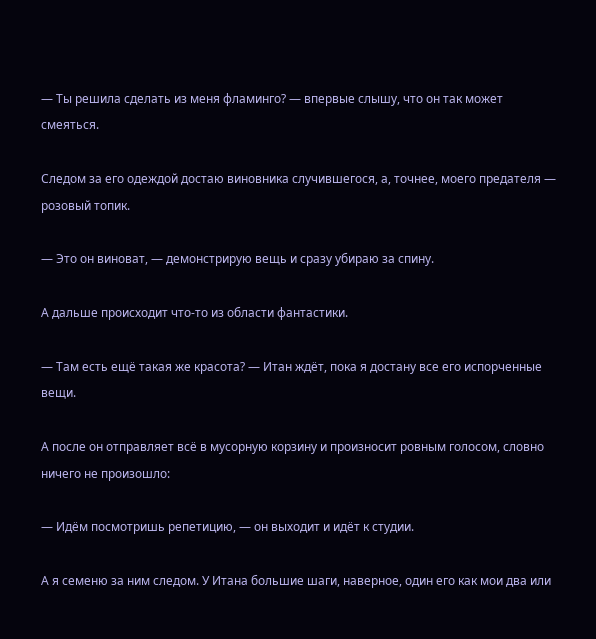— Ты решила сделать из меня фламинго? — впервые слышу, что он так может смеяться.

Следом за его одеждой достаю виновника случившегося, а, точнее, моего предателя — розовый топик.

— Это он виноват, — демонстрирую вещь и сразу убираю за спину.

А дальше происходит что-то из области фантастики.

— Там есть ещё такая же красота? — Итан ждёт, пока я достану все его испорченные вещи.

А после он отправляет всё в мусорную корзину и произносит ровным голосом, словно ничего не произошло:

— Идём посмотришь репетицию, — он выходит и идёт к студии.

А я семеню за ним следом. У Итана большие шаги, наверное, один его как мои два или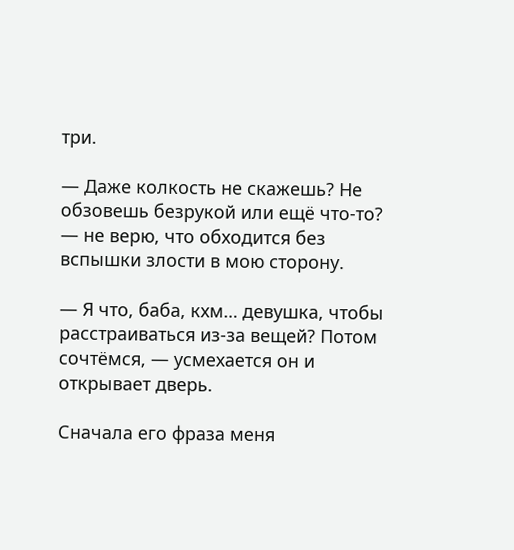три.

— Даже колкость не скажешь? Не обзовешь безрукой или ещё что-то? — не верю, что обходится без вспышки злости в мою сторону.

— Я что, баба, кхм… девушка, чтобы расстраиваться из-за вещей? Потом сочтёмся, — усмехается он и открывает дверь.

Сначала его фраза меня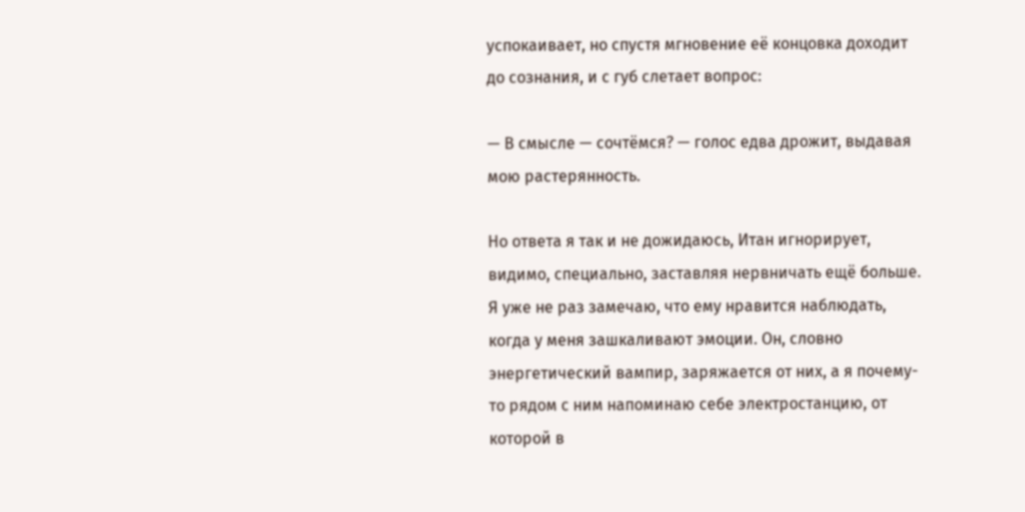успокаивает, но спустя мгновение её концовка доходит до сознания, и с губ слетает вопрос:

— В смысле — сочтёмся? — голос едва дрожит, выдавая мою растерянность.

Но ответа я так и не дожидаюсь, Итан игнорирует, видимо, специально, заставляя нервничать ещё больше. Я уже не раз замечаю, что ему нравится наблюдать, когда у меня зашкаливают эмоции. Он, словно энергетический вампир, заряжается от них, а я почему-то рядом с ним напоминаю себе электростанцию, от которой в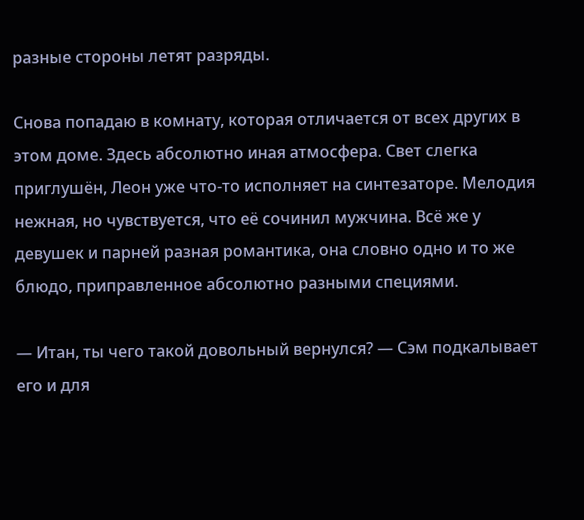разные стороны летят разряды.

Снова попадаю в комнату, которая отличается от всех других в этом доме. Здесь абсолютно иная атмосфера. Свет слегка приглушён, Леон уже что-то исполняет на синтезаторе. Мелодия нежная, но чувствуется, что её сочинил мужчина. Всё же у девушек и парней разная романтика, она словно одно и то же блюдо, приправленное абсолютно разными специями.

— Итан, ты чего такой довольный вернулся? — Сэм подкалывает его и для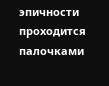эпичности проходится палочками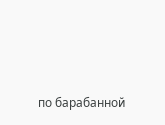по барабанной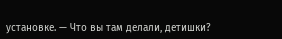установке. — Что вы там делали, детишки?